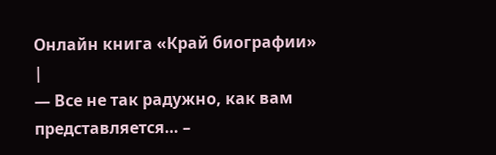Онлайн книга «Край биографии»
|
— Все не так радужно, как вам представляется… –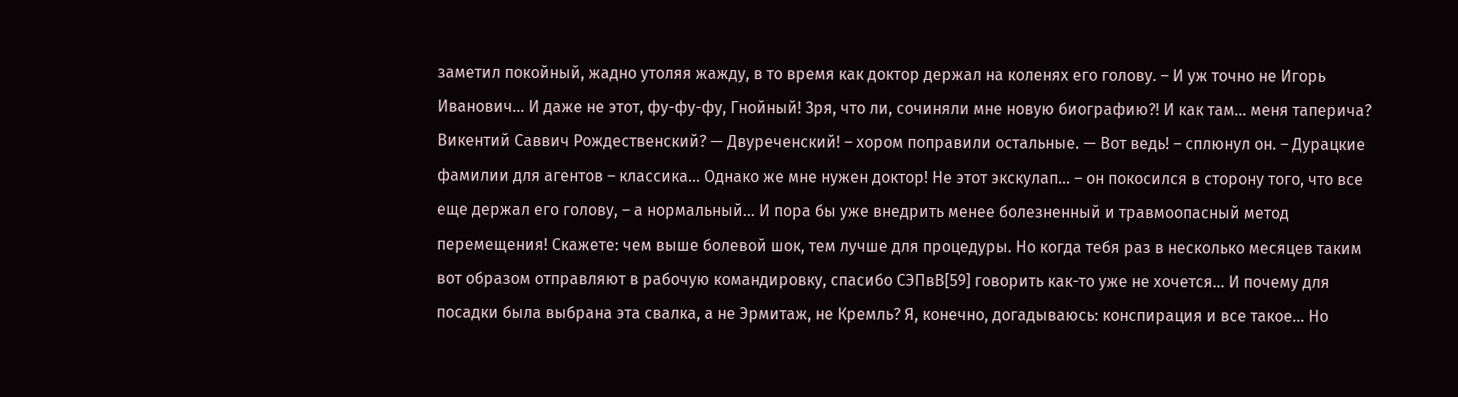заметил покойный, жадно утоляя жажду, в то время как доктор держал на коленях его голову. – И уж точно не Игорь Иванович… И даже не этот, фу-фу-фу, Гнойный! Зря, что ли, сочиняли мне новую биографию?! И как там… меня таперича? Викентий Саввич Рождественский? — Двуреченский! – хором поправили остальные. — Вот ведь! – сплюнул он. – Дурацкие фамилии для агентов – классика… Однако же мне нужен доктор! Не этот экскулап… – он покосился в сторону того, что все еще держал его голову, – а нормальный… И пора бы уже внедрить менее болезненный и травмоопасный метод перемещения! Скажете: чем выше болевой шок, тем лучше для процедуры. Но когда тебя раз в несколько месяцев таким вот образом отправляют в рабочую командировку, спасибо СЭПвВ[59] говорить как-то уже не хочется… И почему для посадки была выбрана эта свалка, а не Эрмитаж, не Кремль? Я, конечно, догадываюсь: конспирация и все такое… Но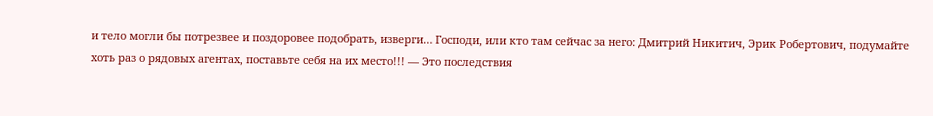и тело могли бы потрезвее и поздоровее подобрать, изверги… Господи, или кто там сейчас за него: Дмитрий Никитич, Эрик Робертович, подумайте хоть раз о рядовых агентах, поставьте себя на их место!!! — Это последствия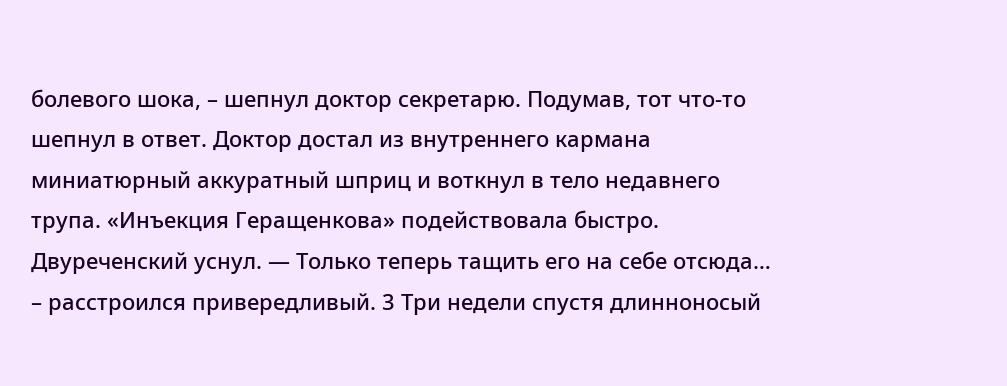болевого шока, – шепнул доктор секретарю. Подумав, тот что-то шепнул в ответ. Доктор достал из внутреннего кармана миниатюрный аккуратный шприц и воткнул в тело недавнего трупа. «Инъекция Геращенкова» подействовала быстро. Двуреченский уснул. — Только теперь тащить его на себе отсюда… – расстроился привередливый. 3 Три недели спустя длинноносый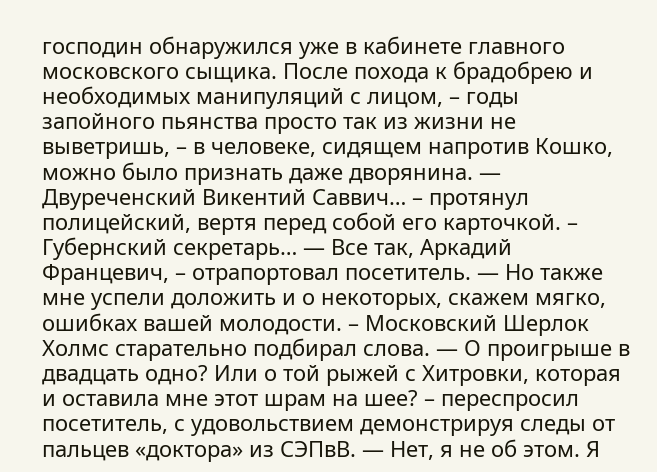господин обнаружился уже в кабинете главного московского сыщика. После похода к брадобрею и необходимых манипуляций с лицом, – годы запойного пьянства просто так из жизни не выветришь, – в человеке, сидящем напротив Кошко, можно было признать даже дворянина. — Двуреченский Викентий Саввич… – протянул полицейский, вертя перед собой его карточкой. – Губернский секретарь… — Все так, Аркадий Францевич, – отрапортовал посетитель. — Но также мне успели доложить и о некоторых, скажем мягко, ошибках вашей молодости. – Московский Шерлок Холмс старательно подбирал слова. — О проигрыше в двадцать одно? Или о той рыжей с Хитровки, которая и оставила мне этот шрам на шее? – переспросил посетитель, с удовольствием демонстрируя следы от пальцев «доктора» из СЭПвВ. — Нет, я не об этом. Я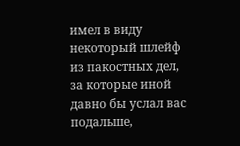имел в виду некоторый шлейф из пакостных дел, за которые иной давно бы услал вас подальше,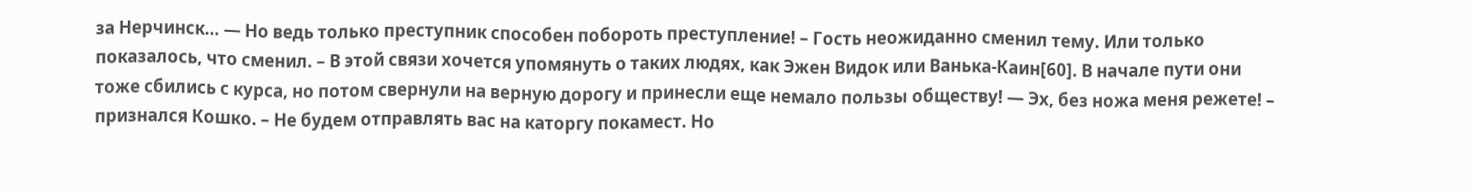за Нерчинск… — Но ведь только преступник способен побороть преступление! – Гость неожиданно сменил тему. Или только показалось, что сменил. – В этой связи хочется упомянуть о таких людях, как Эжен Видок или Ванька-Каин[60]. В начале пути они тоже сбились с курса, но потом свернули на верную дорогу и принесли еще немало пользы обществу! — Эх, без ножа меня режете! – признался Кошко. – Не будем отправлять вас на каторгу покамест. Но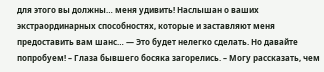для этого вы должны… меня удивить! Наслышан о ваших экстраординарных способностях, которые и заставляют меня предоставить вам шанс… — Это будет нелегко сделать. Но давайте попробуем! – Глаза бывшего босяка загорелись. – Могу рассказать, чем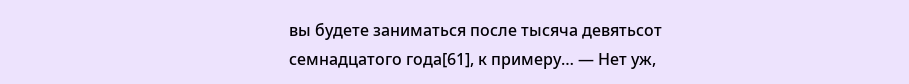вы будете заниматься после тысяча девятьсот семнадцатого года[61], к примеру… — Нет уж,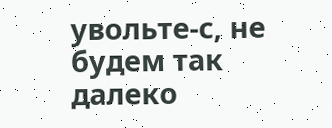увольте-с, не будем так далеко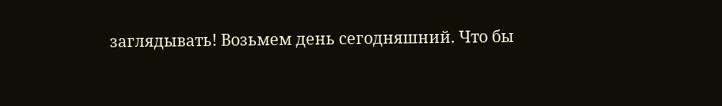заглядывать! Возьмем день сегодняшний. Что бы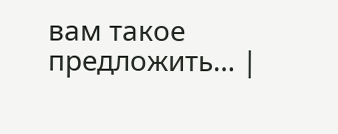вам такое предложить… |